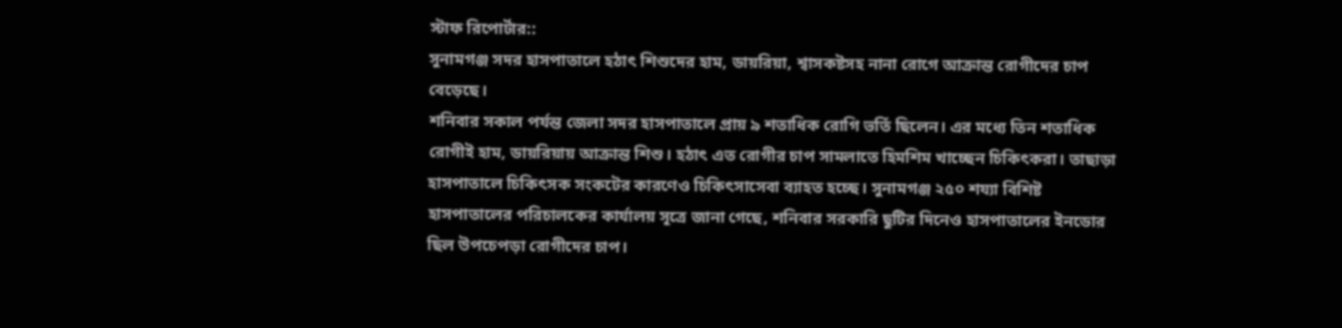স্টাফ রিপোর্টার::
সুনামগঞ্জ সদর হাসপাতালে হঠাৎ শিশুদের হাম, ডায়রিয়া, শ্বাসকষ্টসহ নানা রোগে আক্রান্ত রোগীদের চাপ বেড়েছে।
শনিবার সকাল পর্যন্ত জেলা সদর হাসপাতালে প্রায় ৯ শতাধিক রোগি ভর্তি ছিলেন। এর মধ্যে তিন শতাধিক রোগীই হাম, ডায়রিয়ায় আক্রান্ত শিশু। হঠাৎ এত রোগীর চাপ সামলাতে হিমশিম খাচ্ছেন চিকিৎকরা। তাছাড়া হাসপাতালে চিকিৎসক সংকটের কারণেও চিকিৎসাসেবা ব্যাহত হচ্ছে। সুনামগঞ্জ ২৫০ শয্যা বিশিষ্ট হাসপাতালের পরিচালকের কার্যালয় সূত্রে জানা গেছে, শনিবার সরকারি ছুটির দিনেও হাসপাতালের ইনডোর ছিল উপচেপড়া রোগীদের চাপ।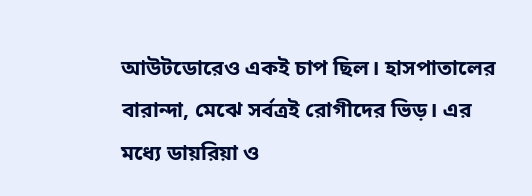আউটডোরেও একই চাপ ছিল। হাসপাতালের বারান্দা, মেঝে সর্বত্রই রোগীদের ভিড়। এর মধ্যে ডায়রিয়া ও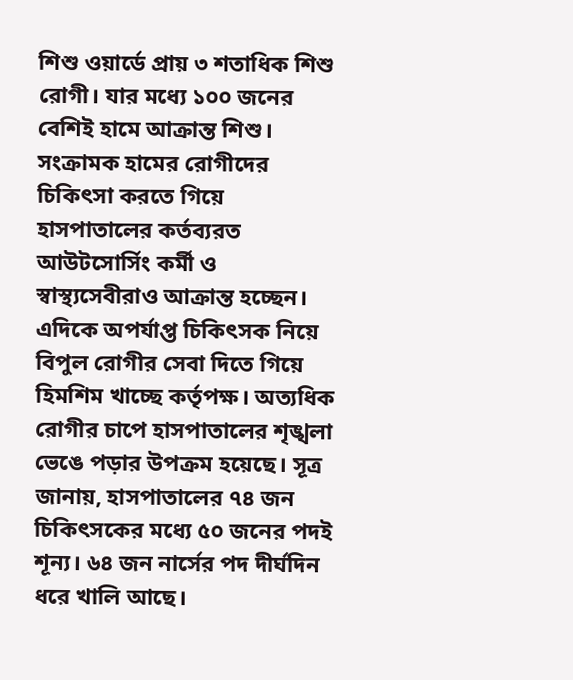শিশু ওয়ার্ডে প্রায় ৩ শতাধিক শিশু রোগী। যার মধ্যে ১০০ জনের বেশিই হামে আক্রান্ত শিশু। সংক্রামক হামের রোগীদের চিকিৎসা করতে গিয়ে হাসপাতালের কর্তব্যরত আউটসোর্সিং কর্মী ও স্বাস্থ্যসেবীরাও আক্রান্ত হচ্ছেন। এদিকে অপর্যাপ্ত চিকিৎসক নিয়ে বিপুল রোগীর সেবা দিতে গিয়ে হিমশিম খাচ্ছে কর্তৃপক্ষ। অত্যধিক রোগীর চাপে হাসপাতালের শৃঙ্খলা ভেঙে পড়ার উপক্রম হয়েছে। সূত্র জানায়, হাসপাতালের ৭৪ জন চিকিৎসকের মধ্যে ৫০ জনের পদই শূন্য। ৬৪ জন নার্সের পদ দীর্ঘদিন ধরে খালি আছে।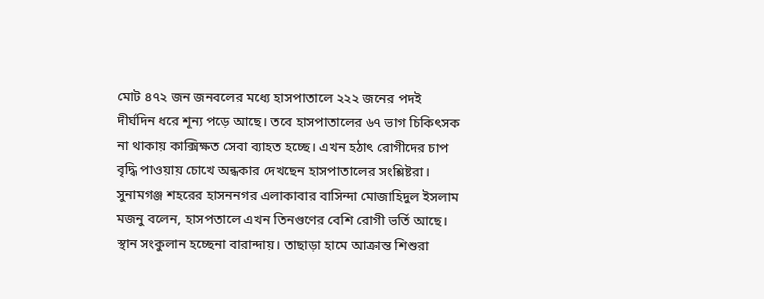মোট ৪৭২ জন জনবলের মধ্যে হাসপাতালে ২২২ জনের পদই দীর্ঘদিন ধরে শূন্য পড়ে আছে। তবে হাসপাতালের ৬৭ ভাগ চিকিৎসক না থাকায় কাক্সিক্ষত সেবা ব্যাহত হচ্ছে। এখন হঠাৎ রোগীদের চাপ বৃদ্ধি পাওয়ায় চোখে অন্ধকার দেখছেন হাসপাতালের সংশ্লিষ্টরা। সুনামগঞ্জ শহরের হাসননগর এলাকাবার বাসিন্দা মোজাহিদুল ইসলাম মজনু বলেন, হাসপতালে এখন তিনগুণের বেশি রোগী ভর্তি আছে। স্থান সংকুলান হচ্ছেনা বারান্দায়। তাছাড়া হামে আক্রান্ত শিশুরা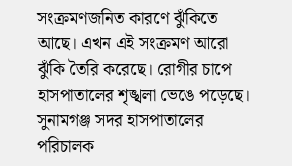সংক্রমণজনিত কারণে ঝুঁকিতে আছে। এখন এই সংক্রমণ আরো ঝুঁকি তৈরি করেছে। রোগীর চাপে হাসপাতালের শৃঙ্খলা ভেঙে পড়েছে। সুনামগঞ্জ সদর হাসপাতালের পরিচালক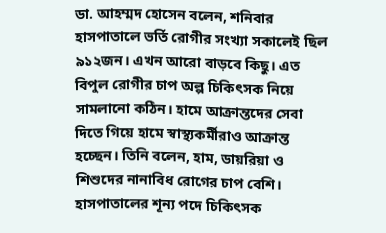ডা. আহম্মদ হোসেন বলেন, শনিবার হাসপাতালে ভর্তি রোগীর সংখ্যা সকালেই ছিল ৯১২জন। এখন আরো বাড়বে কিছু। এত বিপুল রোগীর চাপ অল্প চিকিৎসক নিয়ে সামলানো কঠিন। হামে আক্রান্তদের সেবা দিতে গিয়ে হামে স্বাস্থ্যকর্মীরাও আক্রান্ত হচ্ছেন। তিনি বলেন, হাম, ডায়রিয়া ও শিশুদের নানাবিধ রোগের চাপ বেশি। হাসপাতালের শূন্য পদে চিকিৎসক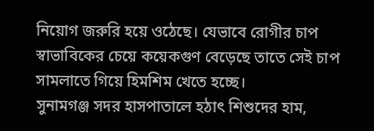নিয়োগ জরুরি হয়ে ওঠেছে। যেভাবে রোগীর চাপ স্বাভাবিকের চেয়ে কয়েকগুণ বেড়েছে তাতে সেই চাপ সামলাতে গিয়ে হিমশিম খেতে হচ্ছে।
সুনামগঞ্জ সদর হাসপাতালে হঠাৎ শিশুদের হাম,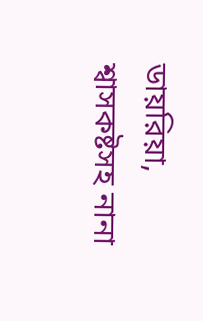ডায়রিয়া, শ্বাসকষ্টসহ নানা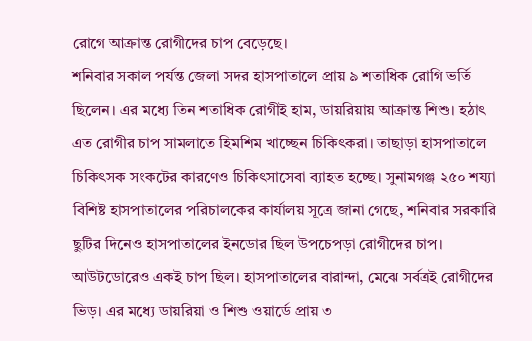রোগে আক্রান্ত রোগীদের চাপ বেড়েছে।
শনিবার সকাল পর্যন্ত জেলা সদর হাসপাতালে প্রায় ৯ শতাধিক রোগি ভর্তি ছিলেন। এর মধ্যে তিন শতাধিক রোগীই হাম, ডায়রিয়ায় আক্রান্ত শিশু। হঠাৎ এত রোগীর চাপ সামলাতে হিমশিম খাচ্ছেন চিকিৎকরা। তাছাড়া হাসপাতালে চিকিৎসক সংকটের কারণেও চিকিৎসাসেবা ব্যাহত হচ্ছে। সুনামগঞ্জ ২৫০ শয্যা বিশিষ্ট হাসপাতালের পরিচালকের কার্যালয় সূত্রে জানা গেছে, শনিবার সরকারি ছুটির দিনেও হাসপাতালের ইনডোর ছিল উপচেপড়া রোগীদের চাপ। আউটডোরেও একই চাপ ছিল। হাসপাতালের বারান্দা, মেঝে সর্বত্রই রোগীদের ভিড়। এর মধ্যে ডায়রিয়া ও শিশু ওয়ার্ডে প্রায় ৩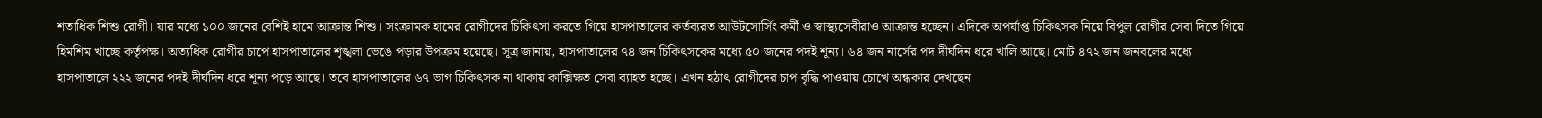শতাধিক শিশু রোগী। যার মধ্যে ১০০ জনের বেশিই হামে আক্রান্ত শিশু। সংক্রামক হামের রোগীদের চিকিৎসা করতে গিয়ে হাসপাতালের কর্তব্যরত আউটসোর্সিং কর্মী ও স্বাস্থ্যসেবীরাও আক্রান্ত হচ্ছেন। এদিকে অপর্যাপ্ত চিকিৎসক নিয়ে বিপুল রোগীর সেবা দিতে গিয়ে হিমশিম খাচ্ছে কর্তৃপক্ষ। অত্যধিক রোগীর চাপে হাসপাতালের শৃঙ্খলা ভেঙে পড়ার উপক্রম হয়েছে। সূত্র জানায়, হাসপাতালের ৭৪ জন চিকিৎসকের মধ্যে ৫০ জনের পদই শূন্য। ৬৪ জন নার্সের পদ দীর্ঘদিন ধরে খালি আছে। মোট ৪৭২ জন জনবলের মধ্যে হাসপাতালে ২২২ জনের পদই দীর্ঘদিন ধরে শূন্য পড়ে আছে। তবে হাসপাতালের ৬৭ ভাগ চিকিৎসক না থাকায় কাক্সিক্ষত সেবা ব্যাহত হচ্ছে। এখন হঠাৎ রোগীদের চাপ বৃদ্ধি পাওয়ায় চোখে অন্ধকার দেখছেন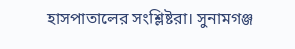হাসপাতালের সংশ্লিষ্টরা। সুনামগঞ্জ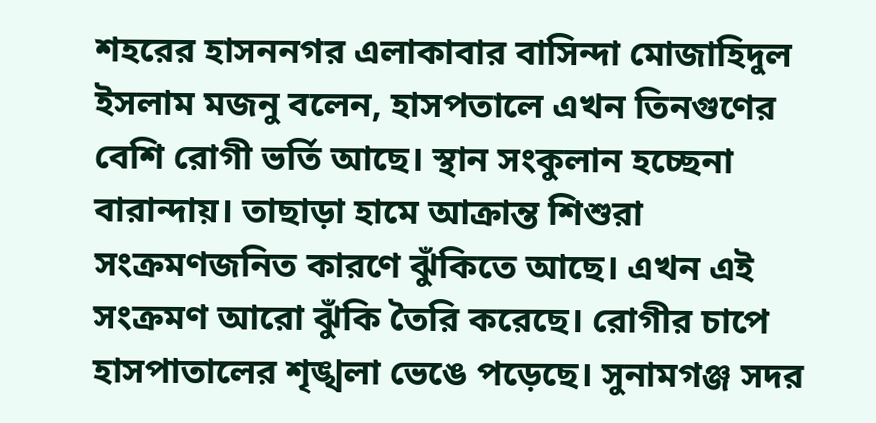শহরের হাসননগর এলাকাবার বাসিন্দা মোজাহিদুল ইসলাম মজনু বলেন, হাসপতালে এখন তিনগুণের বেশি রোগী ভর্তি আছে। স্থান সংকুলান হচ্ছেনা বারান্দায়। তাছাড়া হামে আক্রান্ত শিশুরা সংক্রমণজনিত কারণে ঝুঁকিতে আছে। এখন এই সংক্রমণ আরো ঝুঁকি তৈরি করেছে। রোগীর চাপে হাসপাতালের শৃঙ্খলা ভেঙে পড়েছে। সুনামগঞ্জ সদর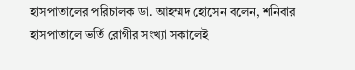হাসপাতালের পরিচালক ডা. আহম্মদ হোসেন বলেন, শনিবার হাসপাতালে ভর্তি রোগীর সংখ্যা সকালেই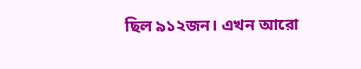ছিল ৯১২জন। এখন আরো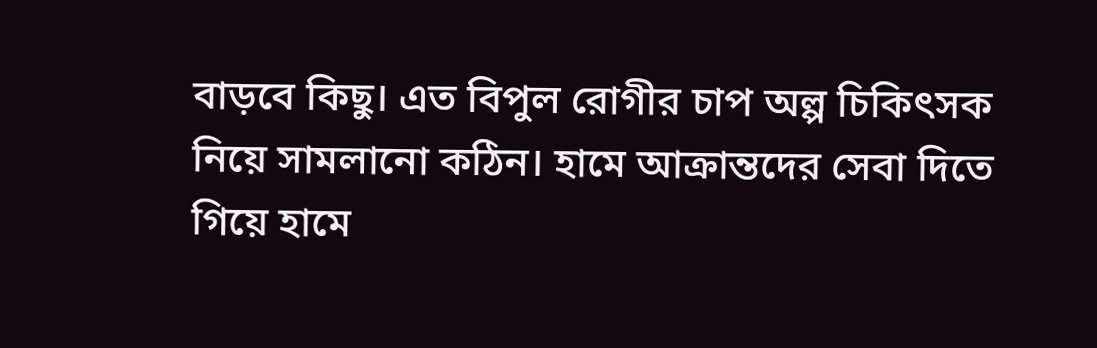বাড়বে কিছু। এত বিপুল রোগীর চাপ অল্প চিকিৎসক নিয়ে সামলানো কঠিন। হামে আক্রান্তদের সেবা দিতে গিয়ে হামে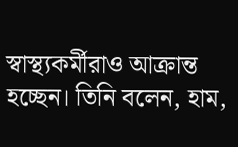স্বাস্থ্যকর্মীরাও আক্রান্ত হচ্ছেন। তিনি বলেন, হাম,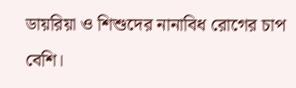ডায়রিয়া ও শিশুদের নানাবিধ রোগের চাপ বেশি।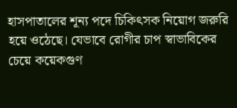হাসপাতালের শূন্য পদে চিকিৎসক নিয়োগ জরুরি হয়ে ওঠেছে। যেভাবে রোগীর চাপ স্বাভাবিকের চেয়ে কয়েকগুণ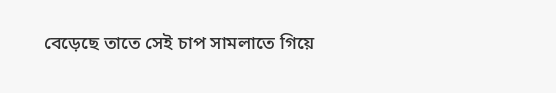বেড়েছে তাতে সেই চাপ সামলাতে গিয়ে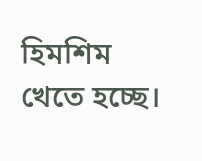হিমশিম খেতে হচ্ছে।